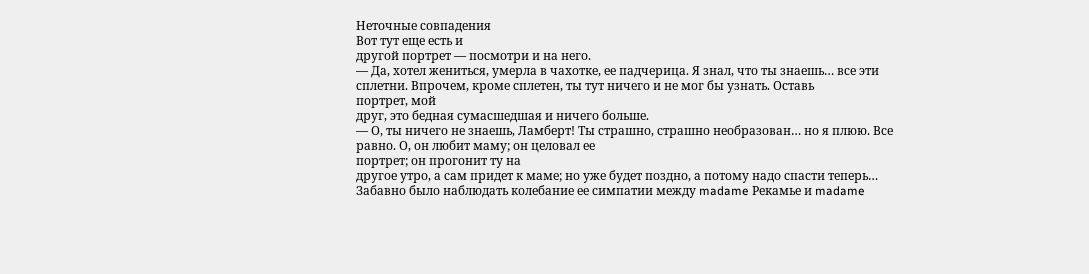Неточные совпадения
Вот тут еще есть и
другой портрет — посмотри и на него.
— Да, хотел жениться, умерла в чахотке, ее падчерица. Я знал, что ты знаешь… все эти сплетни. Впрочем, кроме сплетен, ты тут ничего и не мог бы узнать. Оставь
портрет, мой
друг, это бедная сумасшедшая и ничего больше.
— О, ты ничего не знаешь, Ламберт! Ты страшно, страшно необразован… но я плюю. Все равно. О, он любит маму; он целовал ее
портрет; он прогонит ту на
другое утро, а сам придет к маме; но уже будет поздно, а потому надо спасти теперь…
Забавно было наблюдать колебание ее симпатии между madame Рекамье и madame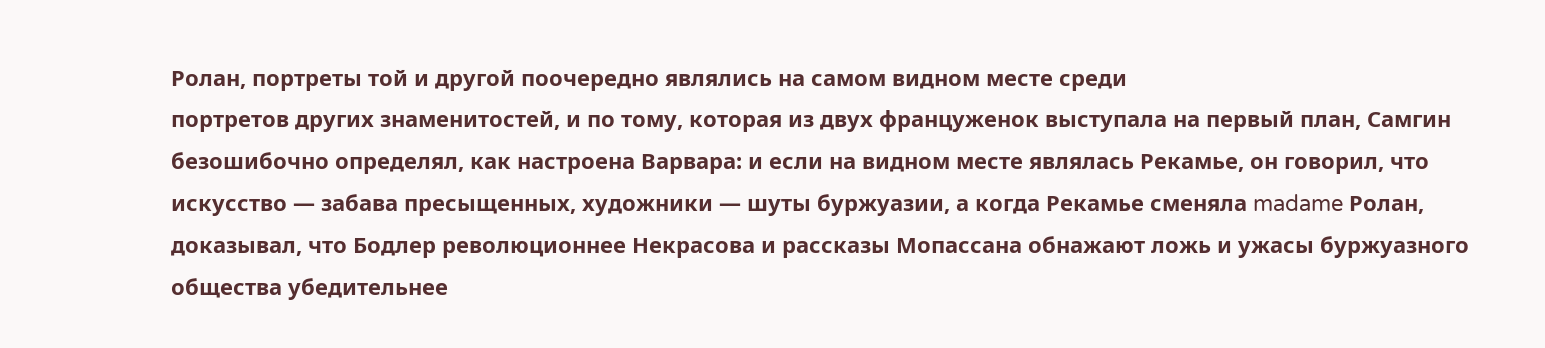Ролан, портреты той и другой поочередно являлись на самом видном месте среди
портретов других знаменитостей, и по тому, которая из двух француженок выступала на первый план, Самгин безошибочно определял, как настроена Варвара: и если на видном месте являлась Рекамье, он говорил, что искусство — забава пресыщенных, художники — шуты буржуазии, а когда Рекамье сменяла madame Ролан, доказывал, что Бодлер революционнее Некрасова и рассказы Мопассана обнажают ложь и ужасы буржуазного общества убедительнее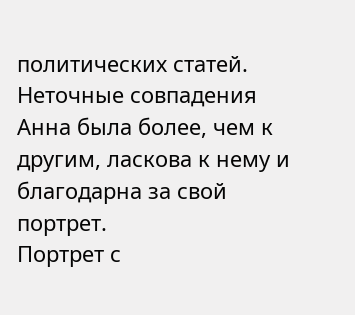политических статей.
Неточные совпадения
Анна была более, чем к
другим, ласкова к нему и благодарна за свой
портрет.
Портрет с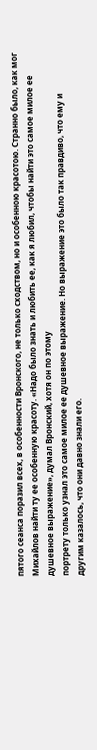пятого сеанса поразил всех, в особенности Вронского, не только сходством, но и особенною красотою. Странно было, как мог Михайлов найти ту ее особенную красоту. «Надо было знать и любить ее, как я любил, чтобы найти это самое милое ее душевное выражение», думал Вронский, хотя он по этому
портрету только узнал это самое милое ее душевное выражение. Но выражение это было так правдиво, что ему и
другим казалось, что они давно знали его.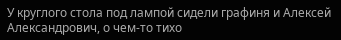У круглого стола под лампой сидели графиня и Алексей Александрович, о чем-то тихо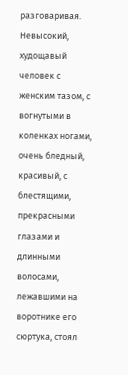разговаривая. Невысокий, худощавый человек с женским тазом, с вогнутыми в коленках ногами, очень бледный, красивый, с блестящими, прекрасными глазами и длинными волосами, лежавшими на воротнике его сюртука, стоял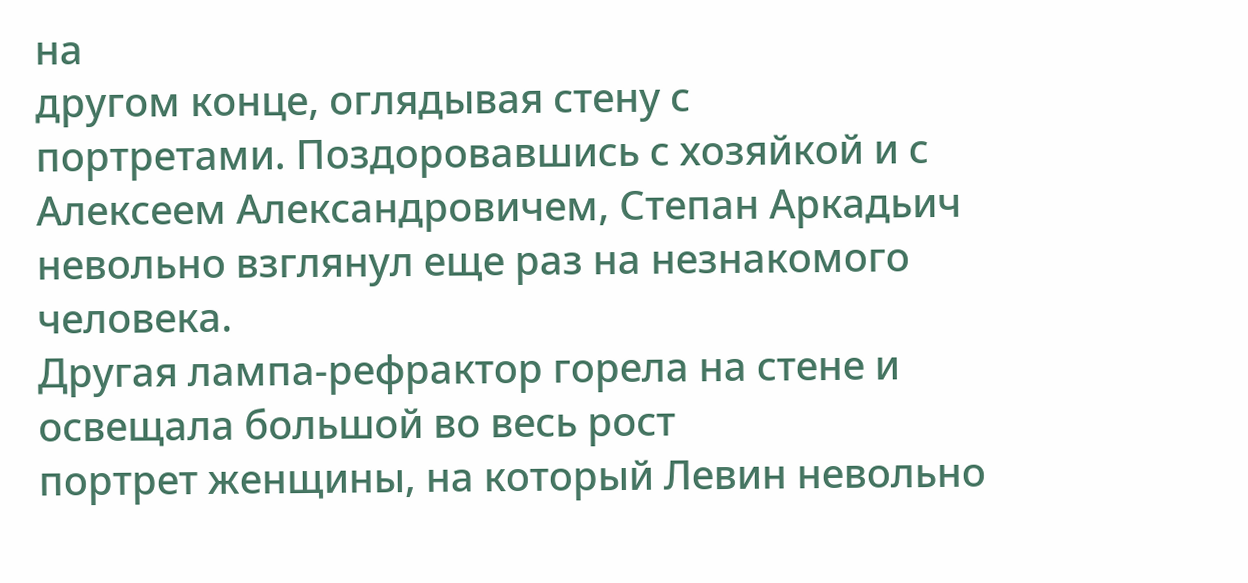на
другом конце, оглядывая стену с
портретами. Поздоровавшись с хозяйкой и с Алексеем Александровичем, Степан Аркадьич невольно взглянул еще раз на незнакомого человека.
Другая лампа-рефрактор горела на стене и освещала большой во весь рост
портрет женщины, на который Левин невольно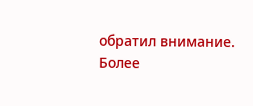обратил внимание.
Более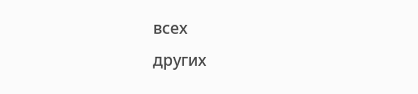всех
других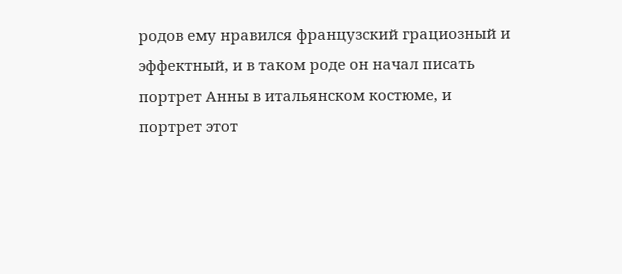родов ему нравился французский грациозный и эффектный, и в таком роде он начал писать
портрет Анны в итальянском костюме, и
портрет этот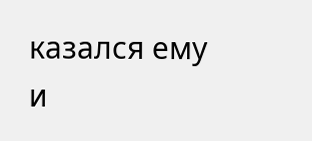казался ему и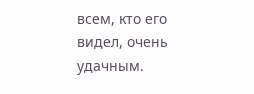всем, кто его видел, очень удачным.